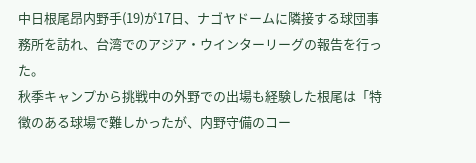中日根尾昂内野手(19)が17日、ナゴヤドームに隣接する球団事務所を訪れ、台湾でのアジア・ウインターリーグの報告を行った。
秋季キャンプから挑戦中の外野での出場も経験した根尾は「特徴のある球場で難しかったが、内野守備のコー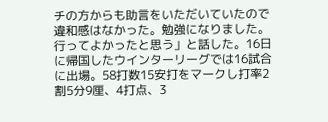チの方からも助言をいただいていたので違和感はなかった。勉強になりました。行ってよかったと思う」と話した。16日に帰国したウインターリーグでは16試合に出場。58打数15安打をマークし打率2割5分9厘、4打点、3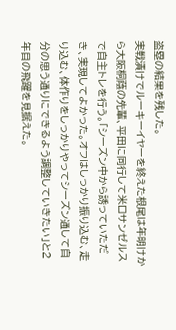盗塁の結果を残した。
実戦漬けでルーキーイヤーを終えた根尾は年明けから大阪桐蔭の先輩、平田に同行して米ロサンゼルスで自主トレを行う。「シーズン中から誘っていただき、実現してよかった。オフはしっかり振り込む、走り込む、体作りをしっかりやってシーズン通して自分の思う通りにできるよう調整していきたい」と2年目の飛躍を見据えた。